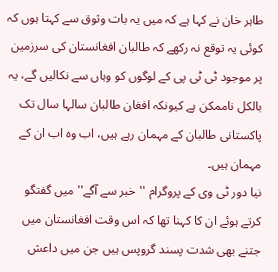طاہر خان نے کہا ہے کہ میں یہ بات وثوق سے کہتا ہوں کہ کوئی یہ توقع نہ رکھے کہ طالبان افغانستان کی سرزمین پر موجود ٹی ٹی پی کے لوگوں کو وہاں سے نکالیں گے، یہ بالکل ناممکن ہے کیونکہ افغان طالبان سالہا سال تک پاکستانی طالبان کے مہمان رہے ہیں، اب وہ اب ان کے مہمان ہیں۔
نیا دور ٹی وی کے پروگرام ''خبر سے آگے'' میں گفتگو کرتے ہوئے ان کا کہنا تھا کہ اس وقت افغانستان میں جتنے بھی شدت پسند گروپس ہیں جن میں داعش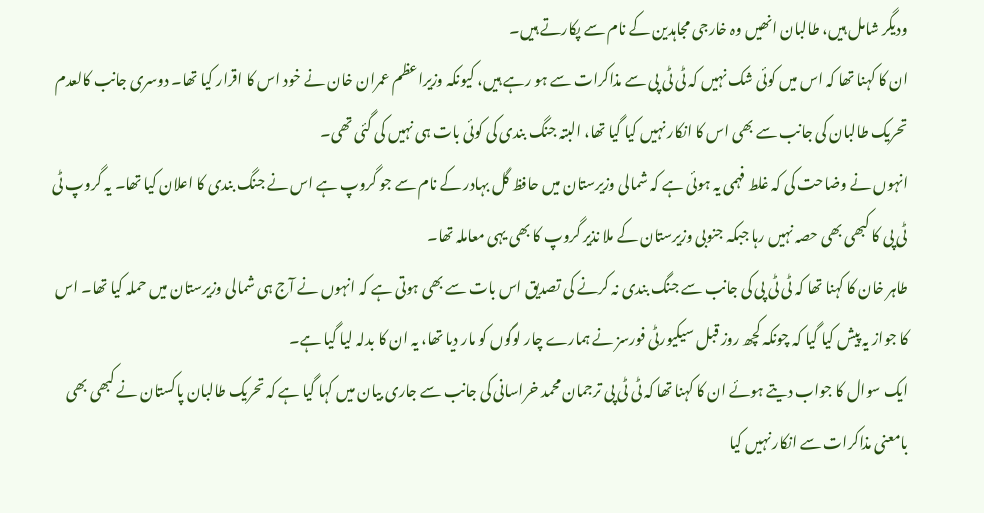ودیگر شامل ہیں، طالبان انھیں وہ خارجی مجاہدین کے نام سے پکارتے ہیں۔
ان کا کہنا تھا کہ اس میں کوئی شک نہیں کہ ٹی ٹی پی سے مذاکرات سے ہو رہے ہیں، کیونکہ وزیراعظم عمران خان نے خود اس کا اقرار کیا تھا۔ دوسری جانب کالعدم تحریک طالبان کی جانب سے بھی اس کا انکار نہیں کیا گیا تھا، البتہ جنگ بندی کی کوئی بات ہی نہیں کی گئی تھی۔
انہوں نے وضاحت کی کہ غلط فہمی یہ ہوئی ہے کہ شمالی وزیرستان میں حافظ گل بہادر کے نام سے جو گروپ ہے اس نے جنگ بندی کا اعلان کیا تھا۔ یہ گروپ ٹی ٹی پی کا کبھی بھی حصہ نہیں رہا جبکہ جنوبی وزیرستان کے ملا نذیر گروپ کا بھی یہی معاملہ تھا۔
طاہر خان کا کہنا تھا کہ ٹی ٹی پی کی جانب سے جنگ بندی نہ کرنے کی تصدیق اس بات سے بھی ہوتی ہے کہ انہوں نے آج ہی شمالی وزیرستان میں حملہ کیا تھا۔ اس کا جواز یہ پیش کیا گیا کہ چونکہ کچھ روز قبل سیکیورٹی فورسز نے ہمارے چار لوگوں کو مار دیا تھا، یہ ان کا بدلہ لیا گیا ہے۔
ایک سوال کا جواب دیتے ہوئے ان کا کہنا تھا کہ ٹی ٹی پی ترجمان محمد خراسانی کی جانب سے جاری بیان میں کہا گیا ہے کہ تحریک طالبان پاکستان نے کبھی بھی بامعنی مذاکرات سے انکار نہیں کیا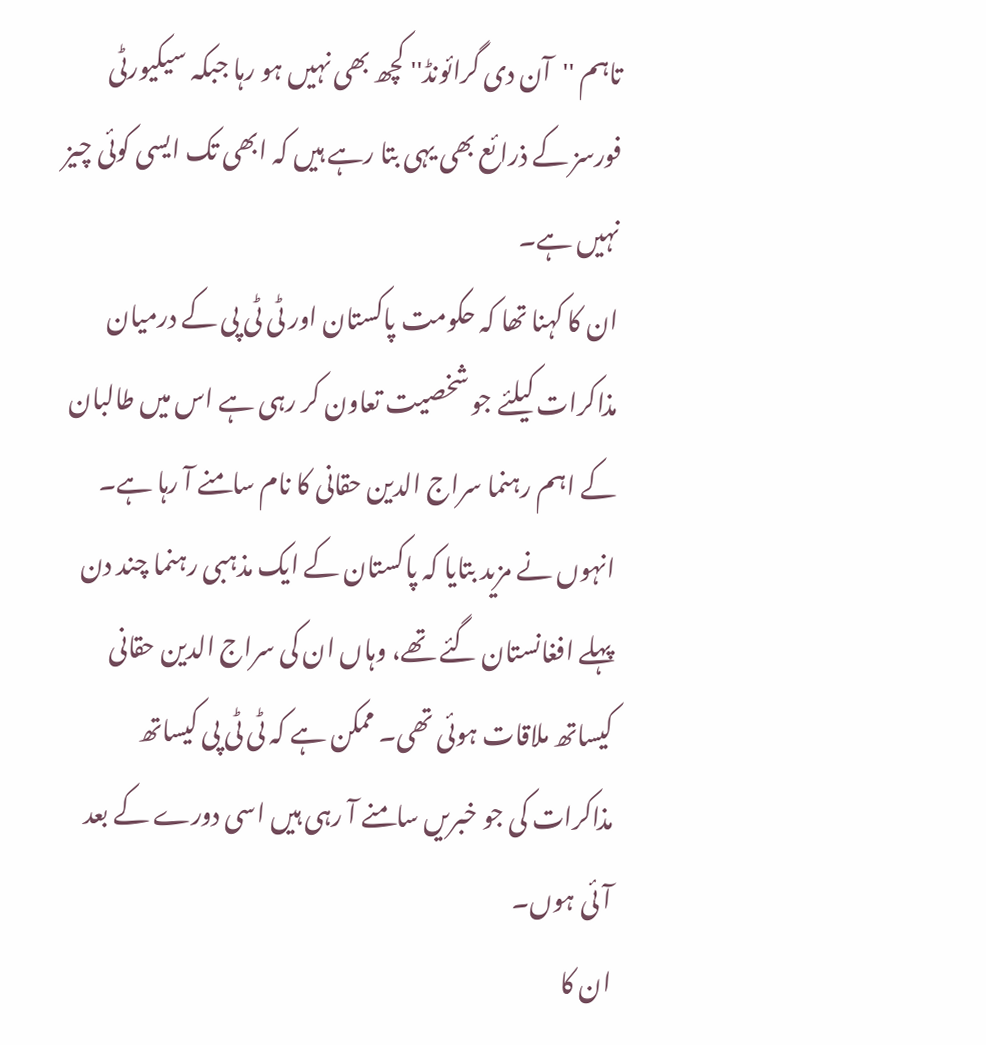تاہم ''آن دی گرائونڈ'' کچھ بھی نہیں ہو رہا جبکہ سیکیورٹی فورسز کے ذرائع بھی یہی بتا رہے ہیں کہ ابھی تک ایسی کوئی چیز نہیں ہے۔
ان کا کہنا تھا کہ حکومت پاکستان اور ٹی ٹی پی کے درمیان مذاکرات کیلئے جو شخصیت تعاون کر رہی ہے اس میں طالبان کے اہم رہنما سراج الدین حقانی کا نام سامنے آ رہا ہے۔
انہوں نے مزید بتایا کہ پاکستان کے ایک مذہبی رہنما چند دن پہلے افغانستان گئے تھے، وہاں ان کی سراج الدین حقانی کیساتھ ملاقات ہوئی تھی۔ ممکن ہے کہ ٹی ٹی پی کیساتھ مذاکرات کی جو خبریں سامنے آ رہی ہیں اسی دورے کے بعد آئی ہوں۔
ان کا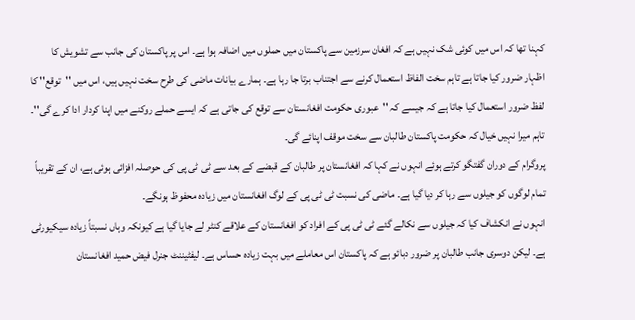کہنا تھا کہ اس میں کوئی شک نہیں ہے کہ افغان سرزمین سے پاکستان میں حملوں میں اضافہ ہوا ہے۔ اس پر پاکستان کی جانب سے تشویش کا اظہار ضرور کیا جاتا ہے تاہم سخت الفاظ استعمال کرنے سے اجتناب برتا جا رہا ہے۔ ہمارے بیانات ماضی کی طرح سخت نہیں ہیں، اس میں ''توقع'' کا لفظ ضرور استعمال کیا جاتا ہے کہ جیسے کہ ''عبوری حکومت افغانستان سے توقع کی جاتی ہے کہ ایسے حملے روکنے میں اپنا کردار ادا کرے گی''۔ تاہم میرا نہیں خیال کہ حکومت پاکستان طالبان سے سخت موقف اپنائے گی۔
پروگرام کے دوران گفتگو کرتے ہوئے انہوں نے کہا کہ افغانستان پر طالبان کے قبضے کے بعد سے ٹی ٹی پی کی حوصلہ افزائی ہوئی ہے، ان کے تقریباً تمام لوگوں کو جیلوں سے رہا کر دیا گیا ہے۔ ماضی کی نسبت ٹی ٹی پی کے لوگ افغانستان میں زیادہ محفوظ ہونگے۔
انہوں نے انکشاف کیا کہ جیلوں سے نکالے گئے ٹی ٹی پی کے افراد کو افغانستان کے علاقے کنٹر لے جایا گیا ہے کیونکہ وہاں نسبتاً زیادہ سیکیورٹی ہے۔ لیکن دوسری جانب طالبان پر ضرور دبائو ہے کہ پاکستان اس معاملے میں بہت زیادہ حساس ہے۔ لیفٹیننٹ جنرل فیض حمید افغانستان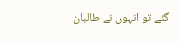گئے تو انہوں نے طالبان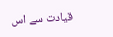قیادت سے اس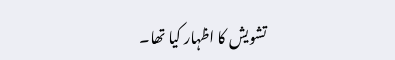تشویش کا اظہار کیا تھا۔